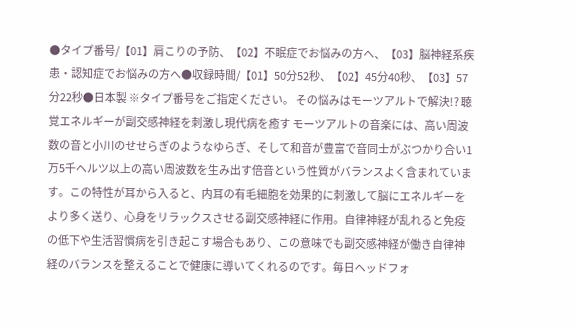●タイプ番号/【01】肩こりの予防、【02】不眠症でお悩みの方へ、【03】脳神経系疾患・認知症でお悩みの方へ●収録時間/【01】50分52秒、【02】45分40秒、【03】57分22秒●日本製 ※タイプ番号をご指定ください。 その悩みはモーツアルトで解決!? 聴覚エネルギーが副交感神経を刺激し現代病を癒す モーツアルトの音楽には、高い周波数の音と小川のせせらぎのようなゆらぎ、そして和音が豊富で音同士がぶつかり合い1万5千ヘルツ以上の高い周波数を生み出す倍音という性質がバランスよく含まれています。この特性が耳から入ると、内耳の有毛細胞を効果的に刺激して脳にエネルギーをより多く送り、心身をリラックスさせる副交感神経に作用。自律神経が乱れると免疫の低下や生活習慣病を引き起こす場合もあり、この意味でも副交感神経が働き自律神経のバランスを整えることで健康に導いてくれるのです。毎日ヘッドフォ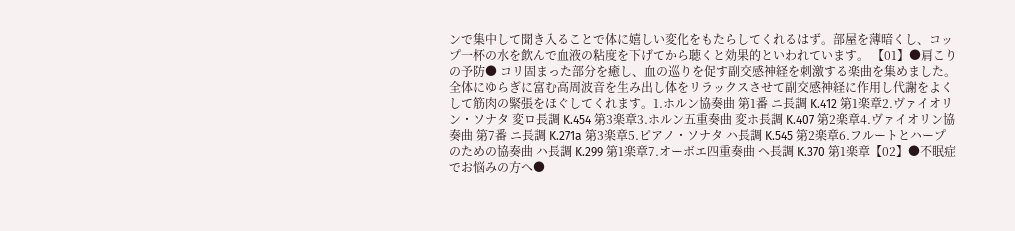ンで集中して聞き入ることで体に嬉しい変化をもたらしてくれるはず。部屋を薄暗くし、コップ一杯の水を飲んで血液の粘度を下げてから聴くと効果的といわれています。 【01】●肩こりの予防● コリ固まった部分を癒し、血の巡りを促す副交感神経を刺激する楽曲を集めました。全体にゆらぎに富む高周波音を生み出し体をリラックスさせて副交感神経に作用し代謝をよくして筋肉の緊張をほぐしてくれます。1.ホルン協奏曲 第1番 ニ長調 K.412 第1楽章2.ヴァイオリン・ソナタ 変ロ長調 K.454 第3楽章3.ホルン五重奏曲 変ホ長調 K.407 第2楽章4.ヴァイオリン協奏曲 第7番 ニ長調 K.271a 第3楽章5.ピアノ・ソナタ ハ長調 K.545 第2楽章6.フルートとハープのための協奏曲 ハ長調 K.299 第1楽章7.オーボエ四重奏曲 へ長調 K.370 第1楽章【02】●不眠症でお悩みの方へ●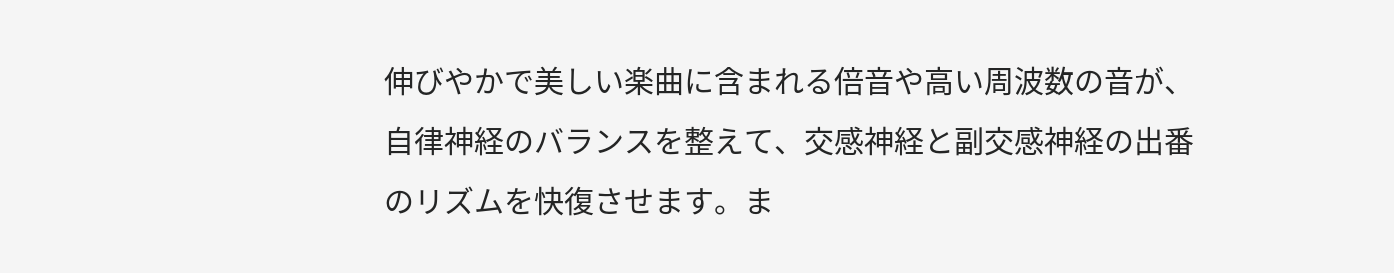伸びやかで美しい楽曲に含まれる倍音や高い周波数の音が、自律神経のバランスを整えて、交感神経と副交感神経の出番のリズムを快復させます。ま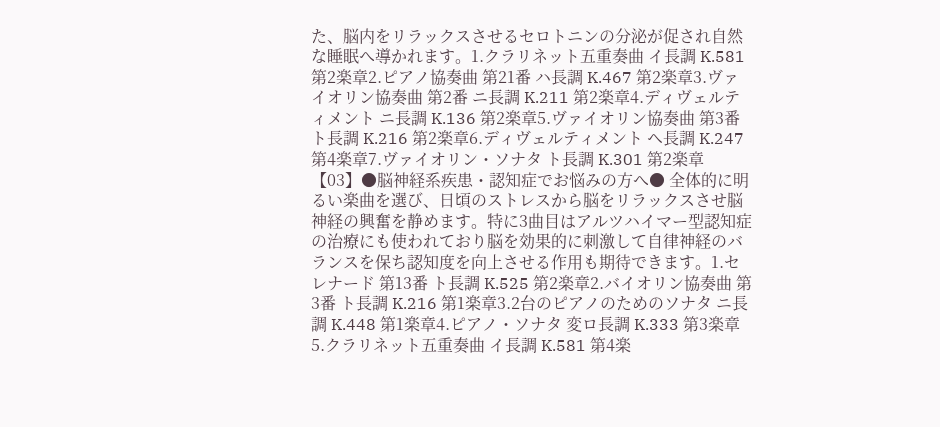た、脳内をリラックスさせるセロトニンの分泌が促され自然な睡眠へ導かれます。1.クラリネット五重奏曲 イ長調 K.581 第2楽章2.ピアノ協奏曲 第21番 ハ長調 K.467 第2楽章3.ヴァイオリン協奏曲 第2番 ニ長調 K.211 第2楽章4.ディヴェルティメント ニ長調 K.136 第2楽章5.ヴァイオリン協奏曲 第3番 ト長調 K.216 第2楽章6.ディヴェルティメント ヘ長調 K.247 第4楽章7.ヴァイオリン・ソナタ ト長調 K.301 第2楽章【03】●脳神経系疾患・認知症でお悩みの方へ● 全体的に明るい楽曲を選び、日頃のストレスから脳をリラックスさせ脳神経の興奮を静めます。特に3曲目はアルツハイマー型認知症の治療にも使われており脳を効果的に刺激して自律神経のバランスを保ち認知度を向上させる作用も期待できます。1.セレナード 第13番 ト長調 K.525 第2楽章2.バイオリン協奏曲 第3番 ト長調 K.216 第1楽章3.2台のピアノのためのソナタ ニ長調 K.448 第1楽章4.ピアノ・ソナタ 変ロ長調 K.333 第3楽章5.クラリネット五重奏曲 イ長調 K.581 第4楽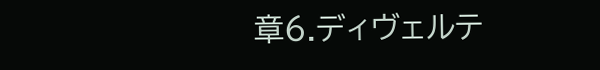章6.ディヴェルテ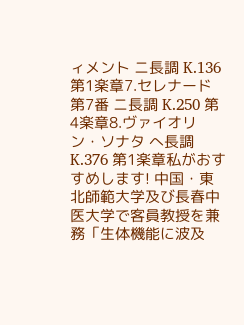ィメント ニ長調 K.136 第1楽章7.セレナード 第7番 ニ長調 K.250 第4楽章8.ヴァイオリン・ソナタ へ長調 K.376 第1楽章私がおすすめします! 中国・東北師範大学及び長春中医大学で客員教授を兼務「生体機能に波及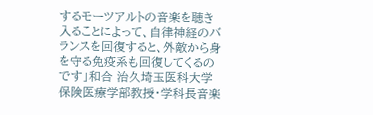するモーツアルトの音楽を聴き入ることによって、自律神経のバランスを回復すると、外敵から身を守る免疫系も回復してくるのです」和合 治久埼玉医科大学保険医療学部教授・学科長音楽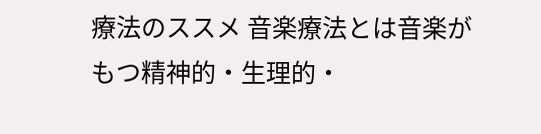療法のススメ 音楽療法とは音楽がもつ精神的・生理的・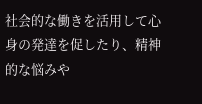社会的な働きを活用して心身の発達を促したり、精神的な悩みや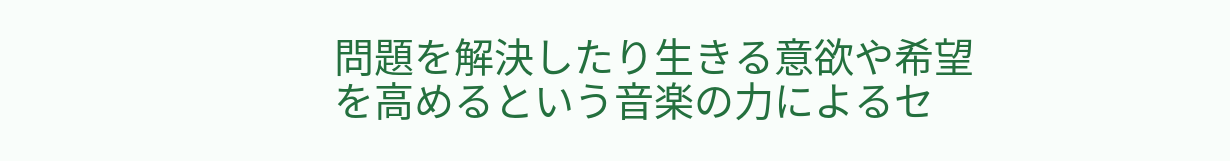問題を解決したり生きる意欲や希望を高めるという音楽の力によるセ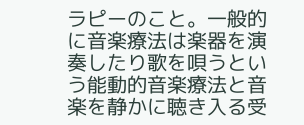ラピーのこと。一般的に音楽療法は楽器を演奏したり歌を唄うという能動的音楽療法と音楽を静かに聴き入る受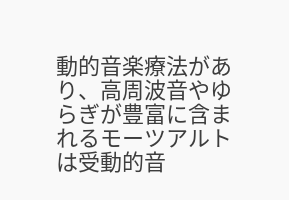動的音楽療法があり、高周波音やゆらぎが豊富に含まれるモーツアルトは受動的音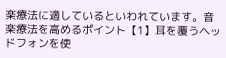楽療法に適しているといわれています。音楽療法を高めるポイント【1】耳を覆うヘッドフォンを使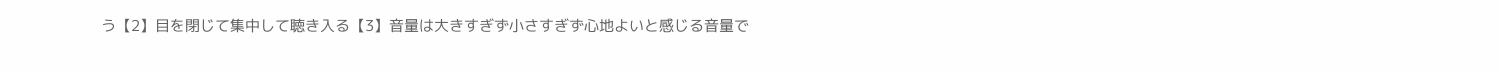う【2】目を閉じて集中して聴き入る【3】音量は大きすぎず小さすぎず心地よいと感じる音量で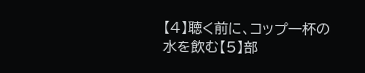【4】聴く前に、コップ一杯の水を飲む【5】部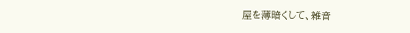屋を薄暗くして、雑音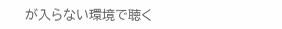が入らない環境で聴く